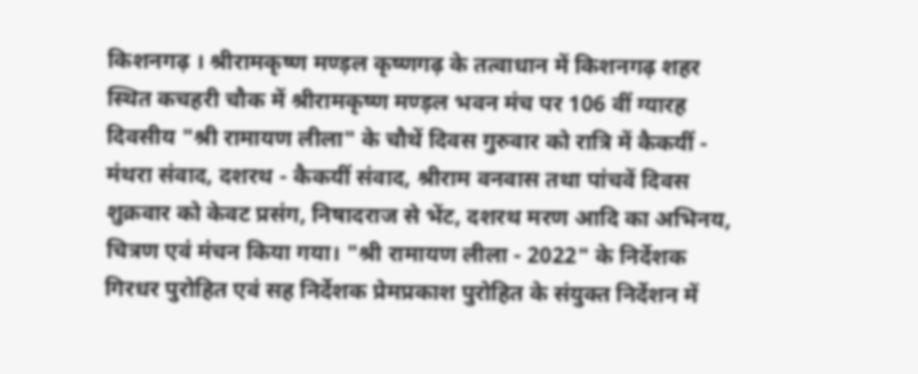किशनगढ़ । श्रीरामकृष्ण मण्ड़ल कृष्णगढ़ के तत्वाधान में किशनगढ़ शहर स्थित कचहरी चौक में श्रीरामकृष्ण मण्ड़ल भवन मंच पर 106 वीं ग्यारह दिवसीय "श्री रामायण लीला" के चौथें दिवस गुरुवार को रात्रि में कैकयीं - मंथरा संवाद, दशरथ - कैकयीं संवाद, श्रीराम वनवास तथा पांचवें दिवस शुक्रवार को केवट प्रसंग, निषादराज से भेंट, दशरथ मरण आदि का अभिनय, चित्रण एवं मंचन किया गया। "श्री रामायण लीला - 2022" के निर्देशक गिरधर पुरोहित एवं सह निर्देशक प्रेमप्रकाश पुरोहित के संयुक्त निर्देशन में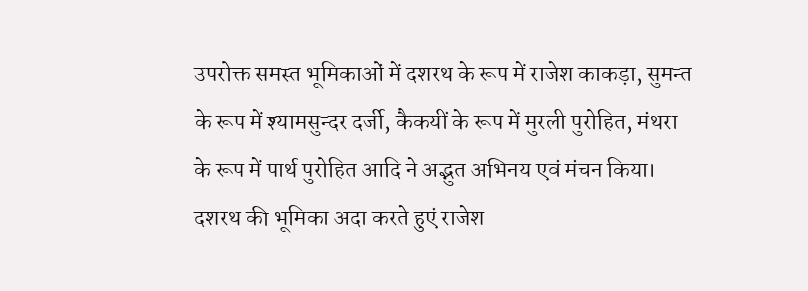उपरोक्त समस्त भूमिकाओं में दशरथ के रूप में राजेश काकड़ा, सुमन्त के रूप में श्यामसुन्दर दर्जी, कैकयीं के रूप में मुरली पुरोहित, मंथरा के रूप में पार्थ पुरोहित आदि ने अद्भुत अभिनय एवं मंचन किया। दशरथ की भूमिका अदा करते हुएं राजेश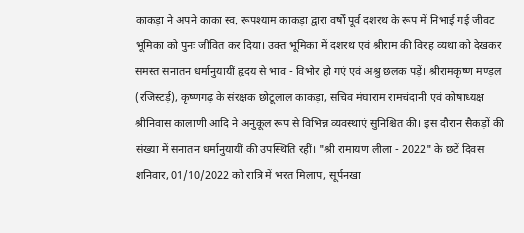काकड़ा ने अपने काका स्व. रूपश्याम काकड़ा द्वारा वर्षों पूर्व दशरथ के रूप में निभाई गई जीवट भूमिका को पुनः जीवित कर दिया। उक्त भूमिका में दशरथ एवं श्रीराम की विरह व्यथा को देखकर समस्त सनातन धर्मानुयायीं हृदय से भाव - विभोर हो गएं एवं अश्रु छलक पड़ें। श्रीरामकृष्ण मण्ड़ल (रजिस्टर्ड़), कृष्णगढ़ के संरक्षक छोटूलाल काकड़ा, सचिव मंघाराम रामचंदानी एवं कोषाध्यक्ष श्रीनिवास कालाणी आदि ने अनुकूल रूप से विभिन्न व्यवस्थाएं सुनिश्चित की। इस दौरान सैकड़ों की संख्या में सनातन धर्मानुयायीं की उपस्थिति रहीं। "श्री रामायण लीला - 2022" के छटें दिवस शनिवार, 01/10/2022 को रात्रि में भरत मिलाप, सूर्पनखा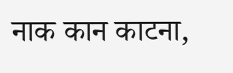नाक कान काटना,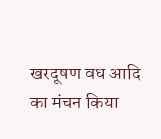खरदूषण वध आदि का मंचन किया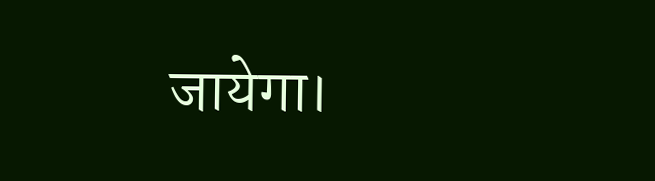जायेगा।